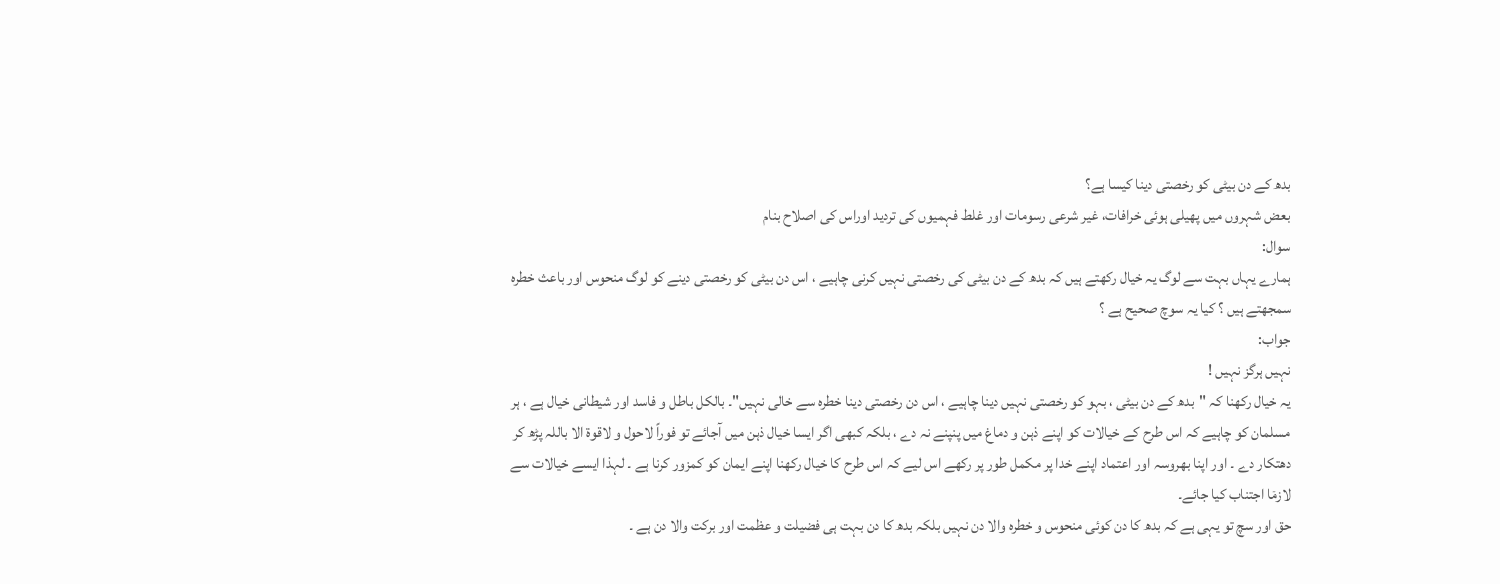بدھ کے دن بیٹی کو رخصتی دینا کیسا ہے؟
بعض شہروں میں پھیلی ہوئی خرافات، غیر شرعی رسومات اور غلط فہمیوں کی تردید اوراس کی اصلاح بنام
سوال:
ہمارے یہاں بہت سے لوگ یہ خیال رکھتے ہیں کہ بدھ کے دن بیٹی کی رخصتی نہیں کرنی چاہیے ، اس دن بیٹی کو رخصتی دینے کو لوگ منحوس اور باعث خطرہ سمجھتے ہیں ؟ کیا یہ سوچ صحیح ہے ؟
جواب:
نہیں ہرگز نہیں !
یہ خیال رکھنا کہ "بدھ کے دن بیٹی ، بہو کو رخصتی نہیں دینا چاہیے ، اس دن رخصتی دینا خطرہ سے خالی نہیں"۔ بالکل باطل و فاسد اور شیطانی خیال ہے ، ہر مسلمان کو چاہیے کہ اس طرح کے خیالات کو اپنے ذہن و دماغ میں پنپنے نہ دے ، بلکہ کبھی اگر ایسا خیال ذہن میں آجائے تو فوراً لاحول و لاقوة الا باللہ پڑھ کر دھتکار دے ۔ اور اپنا بھروسہ اور اعتماد اپنے خدا پر مکمل طور پر رکھے اس لیے کہ اس طرح کا خیال رکھنا اپنے ایمان کو کمزور کرنا ہے ۔ لہذا ایسے خیالات سے لازمٙا اجتناب کیا جائے۔
حق اور سچ تو یہی ہے کہ بدھ کا دن کوئی منحوس و خطرہ والا دن نہیں بلکہ بدھ کا دن بہت ہی فضیلت و عظمت اور برکت والا دن ہے ۔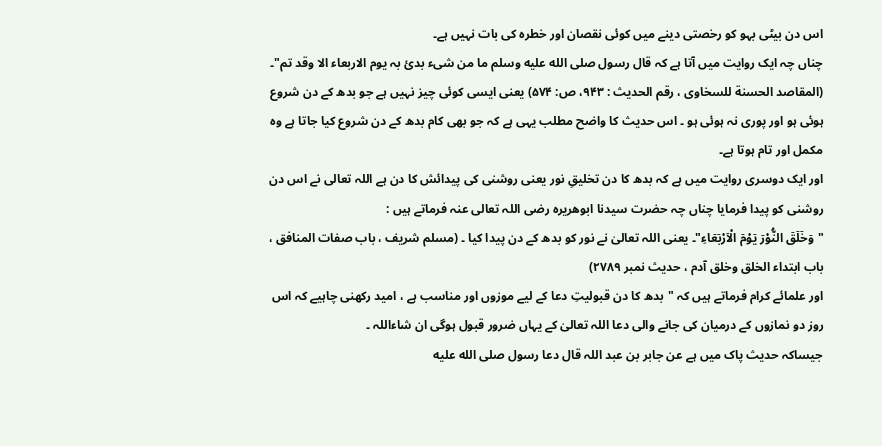اس دن بیٹی بہو کو رخصتی دینے میں کوئی نقصان اور خطرہ کی بات نہیں ہے۔
چناں چہ ایک روایت میں آتا ہے کہ قال رسول صلى الله عليه وسلم ما من شیء بدئ بہ یوم الاربعاء الا وقد تم"۔ (المقاصد الحسنة للسخاوی ، رقم الحدیث : ٩۴٣، ص: ۵٧۴) یعنی ایسی کوئی چیز نہیں ہے جو بدھ کے دن شروع ہوئی ہو اور پوری نہ ہوئی ہو ۔ اس حدیث کا واضح مطلب یہی ہے کہ جو بھی کام بدھ کے دن شروع کیا جاتا ہے وہ مکمل اور تام ہوتا ہے۔
اور ایک دوسری روایت میں ہے کہ بدھ کا دن تخلیقِ نور یعنی روشنی کی پیدائش کا دن ہے اللہ تعالی نے اس دن روشنی کو پیدا فرمایا چناں چہ حضرت سیدنا ابوھریرہ رضی اللہ تعالی عنہ فرماتے ہیں :
"وٙخٙلٙقٙ النُّوْرٙ یٙوْمٙ الْاٙرْبٙعٙاءِ"۔ یعنی اللہ تعالیٰ نے نور کو بدھ کے دن پیدا کیا ۔ (مسلم شریف ، باب صفات المنافق ، باب ابتداء الخلق وخلق آدم ، حدیث نمبر ٢٧٨٩)
اور علمائے کرام فرماتے ہیں کہ "بدھ کا دن قبولیتِ دعا کے لیے موزوں اور مناسب ہے ، امید رکھنی چاہیے کہ اس روز دو نمازوں کے درمیان کی جانے والی دعا اللہ تعالیٰ کے یہاں ضرور قبول ہوگی ان شاءاللہ ۔
جیساکہ حدیث پاک میں ہے عن جابر بن عبد اللہ قال دعا رسول صلى الله عليه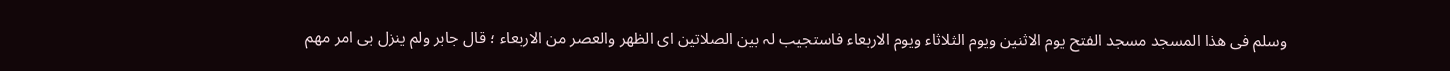وسلم فی ھذا المسجد مسجد الفتح یوم الاثنین ویوم الثلاثاء ویوم الاربعاء فاستجیب لہ بین الصلاتین ای الظھر والعصر من الاربعاء ؛ قال جابر ولم ینزل بی امر مھم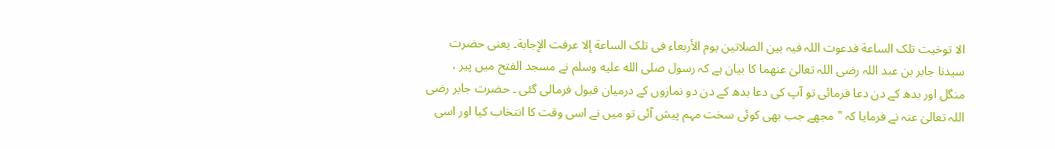الا توخیت تلک الساعة فدعوت اللہ فیہ بین الصلاتین یوم الأربعاء فی تلک الساعة إلا عرفت الإجابة۔ یعنی حضرت سیدنا جابر بن عبد اللہ رضی اللہ تعالیٰ عنھما کا بیان ہے کہ رسول صلى الله عليه وسلم نے مسجد الفتح میں پیر ، منگل اور بدھ کے دن دعا فرمائی تو آپ کی دعا بدھ کے دن دو نمازوں کے درمیان قبول فرمالی گئی ۔ حضرت جابر رضی اللہ تعالیٰ عنہ نے فرمایا کہ "مجھے جب بھی کوئی سخت مہم پیش آئی تو میں نے اسی وقت کا انتخاب کیا اور اسی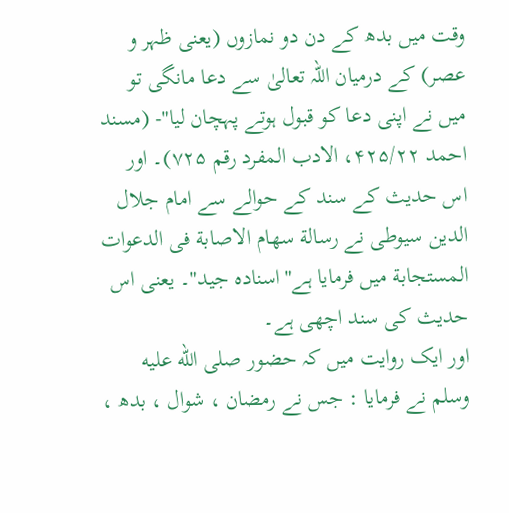وقت میں بدھ کے دن دو نمازوں (یعنی ظہر و عصر) کے درمیان اللہ تعالیٰ سے دعا مانگی تو میں نے اپنی دعا کو قبول ہوتے پہچان لیا"- (مسند احمد ۴٢۵/٢٢، الادب المفرد رقم ٧٢۵)۔ اور اس حدیث کے سند کے حوالے سے امام جلال الدین سیوطی نے رسالة سھام الاصابة فی الدعوات المستجابة میں فرمایا ہے"اسنادہ جید"۔ یعنی اس حدیث کی سند اچھی ہے۔
اور ایک روایت میں کہ حضور صلى الله عليه وسلم نے فرمایا : جس نے رمضان ، شوال ، بدھ ،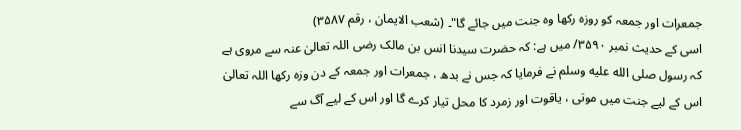جمعرات اور جمعہ کو روزہ رکھا وہ جنت میں جائے گا"۔ (شعب الایمان ، رقم ٣۵٨٧)
اسی کے حدیث نمبر ٣۵٩٠/ میں ہے: کہ حضرت سیدنا انس بن مالک رضی اللہ تعالیٰ عنہ سے مروی ہے کہ رسول صلى الله عليه وسلم نے فرمایا کہ جس نے بدھ ، جمعرات اور جمعہ کے دن وزہ رکھا اللہ تعالیٰ اس کے لیے جنت میں موتی ، یاقوت اور زمرد کا محل تیار کرے گا اور اس کے لیے آگ سے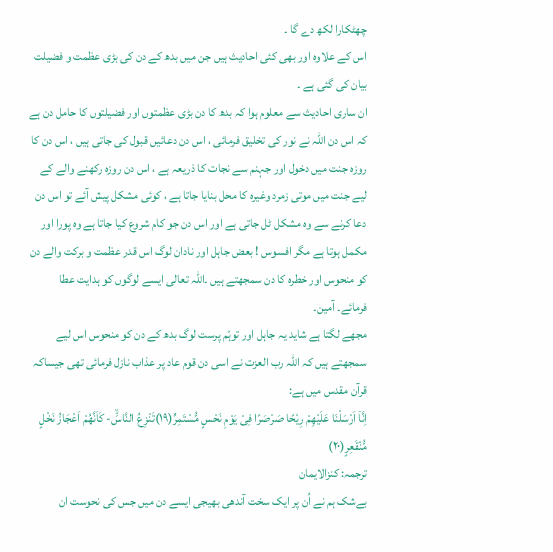چھٹکارا لکھ دے گا ۔
اس کے علاوہ اور بھی کئی احادیث ہیں جن میں بدھ کے دن کی بڑی عظمت و فضیلت بیان کی گئی ہے ۔
ان ساری احادیث سے معلوم ہوا کہ بدھ کا دن بڑی عظمتوں اور فضیلتوں کا حامل دن ہے کہ اس دن اللہ نے نور کی تخلیق فرمائی ، اس دن دعائیں قبول کی جاتی ہیں ، اس دن کا روزہ جنت میں دخول اور جہنم سے نجات کا ذریعہ ہے ، اس دن روزہ رکھنے والے کے لیے جنت میں موتی زمرد وغیرہ کا محل بنایا جاتا ہے ، کوئی مشکل پیش آئے تو اس دن دعا کرنے سے وہ مشکل ٹل جاتی ہے اور اس دن جو کام شروع کیا جاتا ہے وہ پورا اور مکمل ہوتا ہے مگر افسوس ! بعض جاہل اور نادان لوگ اس قدر عظمت و برکت والے دن کو منحوس اور خطرہ کا دن سمجھتے ہیں ۔اللہ تعالی ایسے لوگوں کو ہدایت عطا فرمائے۔ آمین۔
مجھے لگتا ہے شاید یہ جاہل اور توہّم پرست لوگ بدھ کے دن کو منحوس اس لیے سمجھتے ہیں کہ اللہ رب العزت نے اسی دن قوم عاد پر عذاب نازل فرمائی تھی جیساکہ قرآن مقدس میں ہے:
اِنَّاۤ اَرْسَلْنَا عَلَیْهِمْ رِیْحًا صَرْصَرًا فِیْ یَوْمِ نَحْسٍ مُّسْتَمِرٍّ(١٩)تَنْزِعُ النَّاسَۙ- كَاَنَّهُمْ اَعْجَازُ نَخْلٍ مُّنْقَعِرٍ(٢٠)
ترجمہ: کنزالایمان
بےشک ہم نے اُن پر ایک سخت آندھی بھیجی ایسے دن میں جس کی نحوست ان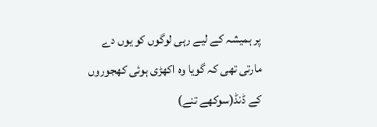پر ہمیشہ کے لیے رہی لوگوں کو یوں دے مارتی تھی کہ گویا وہ اکھڑی ہوئی کھجوروں کے ڈنڈ(سوکھے تنے)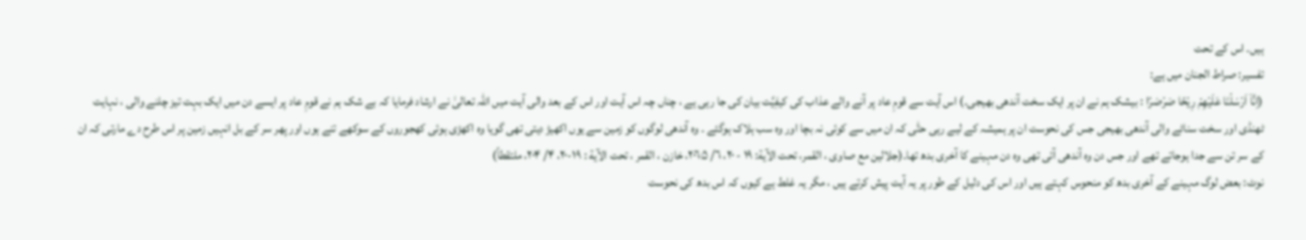ہیں۔ اس کے تحت
تفسیر: صراط الجنان میں ہے:
(اِنَّاۤ اَرْسَلْنَا عَلَیْهِمْ رِیْحًا صَرْصَرًا : بیشک ہم نے ان پر ایک سخت آندھی بھیجی۔) اس آیت سے قومِ عاد پر آنے والے عذاب کی کیفِیَّت بیان کی جا رہی ہے ، چناں چہ اس آیت اور اس کے بعد والی آیت میں اللہ تعالیٰ نے ارشاد فرمایا کہ بے شک ہم نے قومِ عاد پر ایسے دن میں ایک بہت تیز چلنے والی ، نہایت ٹھنڈی اور سخت سناٹے والی آندھی بھیجی جس کی نحوست ان پر ہمیشہ کے لیے رہی حتّٰی کہ ان میں سے کوئی نہ بچا اور وہ سب ہلاک ہوگئے ۔ وہ آندھی لوگوں کو زمین سے یوں اکھیڑ دیتی تھی گویا وہ اکھڑی ہوئی کھجوروں کے سوکھے تنے ہوں اور پھر سر کے بل انہیں زمین پر اس طرح دے مارتی کہ ان کے سر تن سے جدا ہوجاتے تھے اور جس دن وہ آندھی آئی تھی وہ دن مہینے کا آخری بدھ تھا۔(جلالین مع صاوی ، القمر، تحت الآیة: ۱۹ - ۲۰، ٦/ ٢٠٦۵، خازن ، القمر ، تحت الآیة : ۱۹-۲۰، ۴/ ۲۰۴، ملتقطاً)
نوٹ: بعض لوگ مہینے کے آخری بدھ کو منحوس کہتے ہیں اور اس کی دلیل کے طور پر یہ آیت پیش کرتے ہیں ، مگر یہ غلط ہے کیوں کہ اس بدھ کی نحوست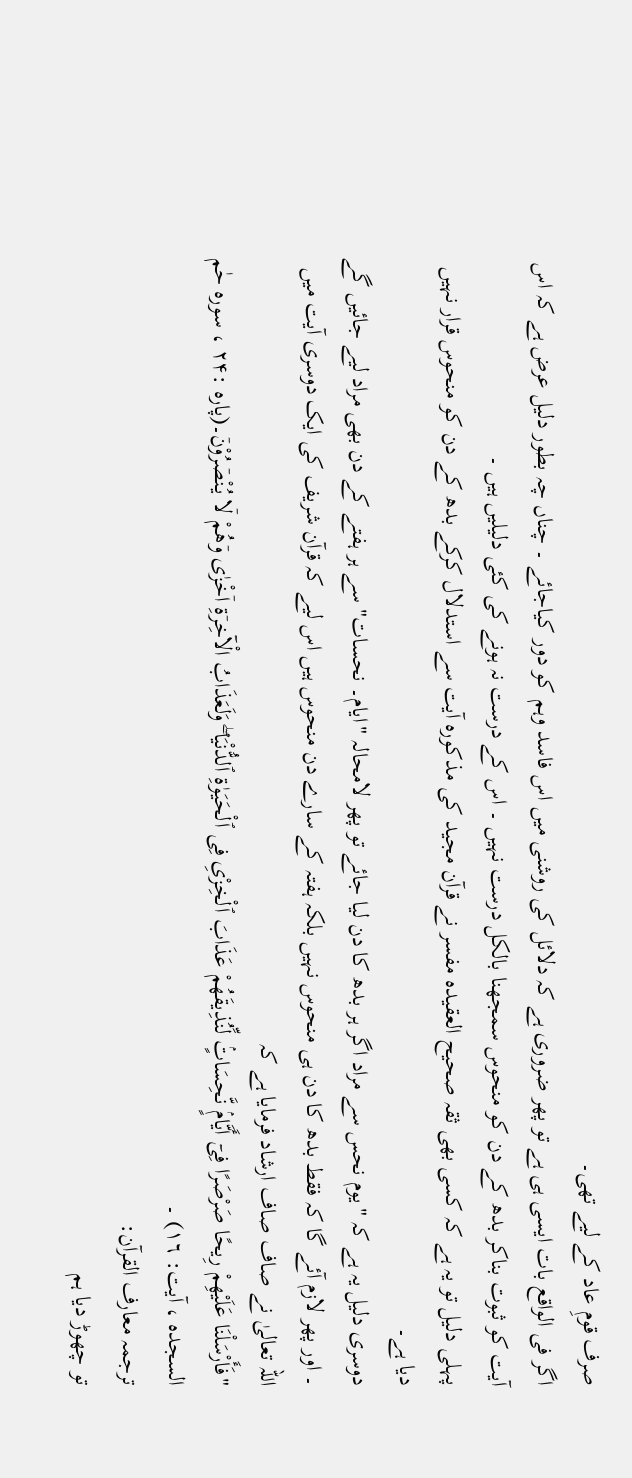صرف قومِ عاد کے لیے تھی۔
اگر فی الواقع بات ایسی ہی ہے تو پھر ضروری ہے کہ دلائل کی روشنی میں اس فاسد وہم کو دور کیاجائے ۔ چناں چہ بطور دلیل عرض ہے کہ اس آیت کو ثبوت بناکر بدھ کے دن کو منحوس سمجھنا بالکل درست نہیں ۔ اس کے درست نہ ہونے کی کئی دلیلیں ہیں ۔
پہلی دلیل تو یہ ہے کہ کسی بھی ثقہ صحیح العقیدہ مفسر نے قرآن مجید کی مذکورہ آیت سے استدلال کرکے بدھ کے دن کو منحوس قرار نہیں دیا ہے۔
دوسری دلیل یہ ہے کہ "یوم نحس سے مراد اگر ہر بدھ کا دن لیا جائے تو پھر لامحالہ "ایام۔ نحسات" سے ہر ہفتے کے دن بھی مراد لیے جائیں گے ۔ اور پھر لازم آئے گا کہ فقط بدھ کا دن ہی منحوس نہیں بلکہ ہفتہ کے سارے دن منحوس ہیں اس لیے کہ قرآن شریف کی ایک دوسری آیت میں اللہ تعالیٰ نے صاف صاف ارشاد فرمایا ہے کہ
"فَأَرْسَلْنَا عَلَيْهِمْ رِيحًا صَرْصَرًا فِىٓ أَيَّامٍۢ نَّحِسَاتٍۢ لِّنُذِيقَهُمْ عَذَابَ ٱلْخِزْىِ فِى ٱلْحَيَوٰةِ ٱلدُّنْيَا ۖ وَلَعَذَابُ الْآخِرٙةِ اٙخْزٰی وٙھُمْ لٙا یُنْصٙرُوْنٙ۔(پارہ :٢۴ ، سورہ حٰم السجدہ ، آیت: ١٦) ۔
ترجمہ معارف القرآن:
تو چھوڑ دیا ہم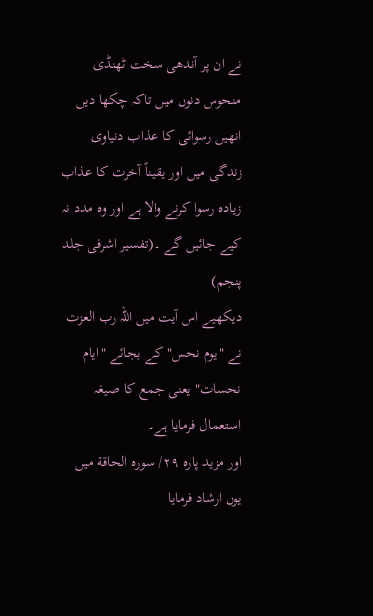نے ان پر آندھی سخت ٹھنڈی منحوس دنوں میں تاکہ چکھا دیں انھیں رسوائی کا عذاب دنیاوی زندگی میں اور یقیناً آخرت کا عذاب زیادہ رسوا کرنے والا ہے اور وہ مدد نہ کیے جائیں گے ۔(تفسیر اشرفی جلد پنجم)
دیکھیے اس آیت میں اللہ رب العزت نے "یوم نحس" کے بجائے "ایام نحسات" یعنی جمع کا صیغہ استعمال فرمایا ہے۔
اور مزید پارہ ٢٩/ سورہ الحاقة میں یوں ارشاد فرمایا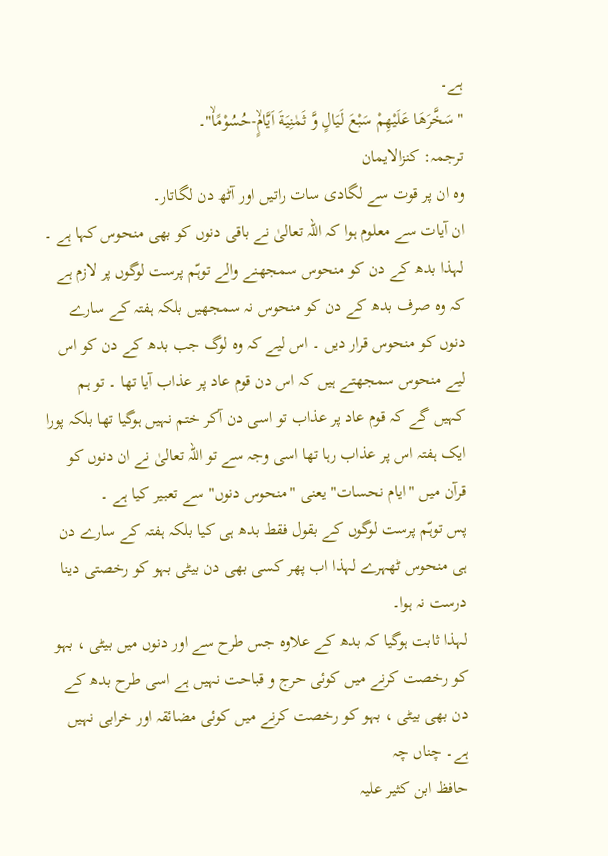ہے۔
"سَخَّرَهَا عَلَیْهِمْ سَبْعَ لَیَالٍ وَّ ثَمٰنِیَةَ اَیَّامٍۙ-حُسُوْمًاۙ"۔
ترجمہ: کنزالایمان
وہ ان پر قوت سے لگادی سات راتیں اور آٹھ دن لگاتار۔
ان آیات سے معلوم ہوا کہ اللہ تعالیٰ نے باقی دنوں کو بھی منحوس کہا ہے ۔
لہذا بدھ کے دن کو منحوس سمجھنے والے توہّم پرست لوگوں پر لازم ہے کہ وہ صرف بدھ کے دن کو منحوس نہ سمجھیں بلکہ ہفتہ کے سارے دنوں کو منحوس قرار دیں ۔ اس لیے کہ وہ لوگ جب بدھ کے دن کو اس لیے منحوس سمجھتے ہیں کہ اس دن قوم عاد پر عذاب آیا تھا ۔ تو ہم کہیں گے کہ قوم عاد پر عذاب تو اسی دن آکر ختم نہیں ہوگیا تھا بلکہ پورا ایک ہفتہ اس پر عذاب رہا تھا اسی وجہ سے تو اللہ تعالیٰ نے ان دنوں کو قرآن میں "ایام نحسات" یعنی "منحوس دنوں" سے تعبیر کیا ہے ۔
پس توہّم پرست لوگوں کے بقول فقط بدھ ہی کیا بلکہ ہفتہ کے سارے دن ہی منحوس ٹھہرے لہذا اب پھر کسی بھی دن بیٹی بہو کو رخصتی دینا درست نہ ہوا۔
لہذا ثابت ہوگیا کہ بدھ کے علاوہ جس طرح سے اور دنوں میں بیٹی ، بہو کو رخصت کرنے میں کوئی حرج و قباحت نہیں ہے اسی طرح بدھ کے دن بھی بیٹی ، بہو کو رخصت کرنے میں کوئی مضائقہ اور خرابی نہیں ہے۔ چناں چہ
حافظ ابن کثیر علیہ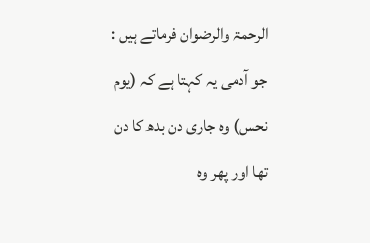الرحمۃ والرضوان فرماتے ہیں :
جو آدمی یہ کہتا ہے کہ (یوم نحس) وہ جاری دن بدھ کا دن تھا اور پھر وہ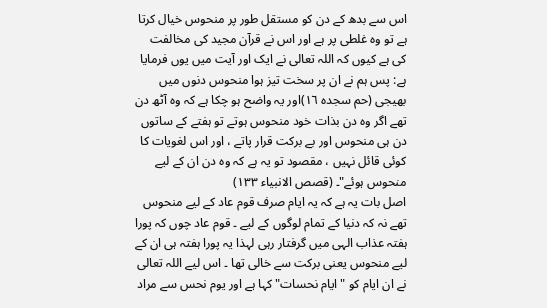اس سے بدھ کے دن کو مستقل طور پر منحوس خیال کرتا ہے تو وہ غلطی پر ہے اور اس نے قرآن مجید کی مخالفت کی ہے کیوں کہ اللہ تعالی نے ایک اور آیت میں یوں فرمایا ہے: پس ہم نے ان پر سخت تیز ہوا منحوس دنوں میں بھیجی (حم سجدہ ١٦)اور یہ واضح ہو چکا ہے کہ وہ آٹھ دن تھے اگر وہ دن بذات خود منحوس ہوتے تو ہفتے کے ساتوں دن ہی منحوس اور بے برکت قرار پاتے ، اور اس لغویات کا کوئی قائل نہیں ، مقصود تو یہ ہے کہ وہ دن ان کے لیے منحوس ہوئے"۔ (قصص الانبیاء ١٣٣)
اصل بات یہ ہے کہ یہ ایام صرف قوم عاد کے لیے منحوس تھے نہ کہ دنیا کے تمام لوگوں کے لیے ۔ قوم عاد چوں کہ پورا ہفتہ عذاب الہی میں گرفتار رہی لہذا یہ پورا ہفتہ ہی ان کے لیے منحوس یعنی برکت سے خالی تھا ۔ اس لیے اللہ تعالی نے ان ایام کو "ایام نحسات" کہا ہے اور یوم نحس سے مراد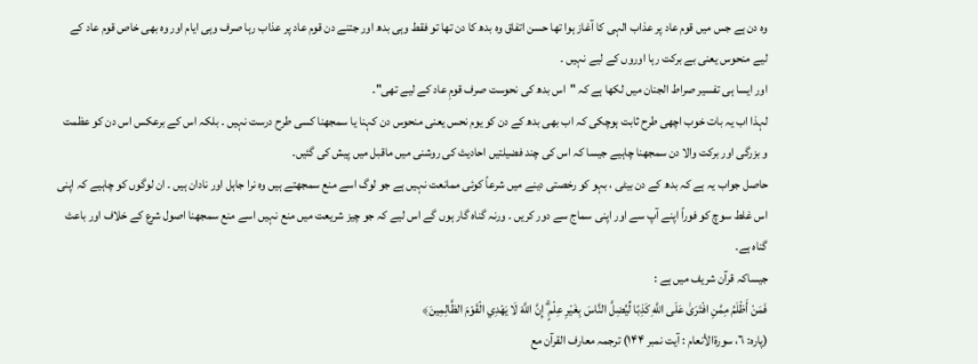وہ دن ہے جس میں قوم عاد پر عذاب الہی کا آغاز ہوا تھا حسن اتفاق وہ بدھ کا دن تھا تو فقط وہی بدھ اور جتنے دن قوم عاد پر عذاب رہا صرف وہی ایام اور وہ بھی خاص قوم عاد کے لیے منحوس یعنی بے برکت رہا اوروں کے لیے نہیں ۔
اور ایسا ہی تفسیر صراط الجنان میں لکھا ہے کہ "اس بدھ کی نحوست صرف قومِ عاد کے لیے تھی"۔
لہذا اب یہ بات خوب اچھی طرح ثابت ہوچکی کہ اب بھی بدھ کے دن کو یوم نحس یعنی منحوس دن کہنا یا سمجھنا کسی طرح درست نہیں ۔ بلکہ اس کے برعکس اس دن کو عظمت و بزرگی اور برکت والا دن سمجھنا چاہیے جیسا کہ اس کی چند فضیلتیں احادیث کی روشنی میں ماقبل میں پیش کی گئیں۔
حاصل جواب یہ ہے کہ بدھ کے دن بیٹی ، بہو کو رخصتی دینے میں شرعاً کوئی ممانعت نہیں ہے جو لوگ اسے منع سمجھتے ہیں وہ نرا جاہل اور نادان ہیں ۔ ان لوگوں کو چاہیے کہ اپنی اس غلط سوچ کو فوراً اپنے آپ سے اور اپنی سماج سے دور کریں ۔ ورنہ گناہ گار ہوں گے اس لیے کہ جو چیز شریعت میں منع نہیں اسے منع سمجھنا اصول شرع کے خلاف اور باعث گناہ ہے۔
جیساکہ قرآن شریف میں ہے :
فَمَنْ أَظْلَمُ مِمَّنِ افْتَرَىٰ عَلَى اللَّهِ كَذِبًا لِّيُضِلَّ النَّاسَ بِغَيْرِ عِلْمٍ ۗ إِنَّ اللَّهَ لَا يَهْدِي الْقَوْمَ الظَّالِمِينَ﴾
(پارہ: ٦، سورةالأنعام : آیت نمبر ١۴۴) ترجمہ معارف القرآن مع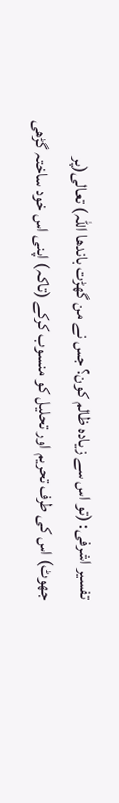تفسیر اشرفی: (تو اس سے زیادہ ظالم کون؟ جس نے من گھڑت باندھا اللہ) تعالی(پر جھوٹ) اس کی طرف تحریم اور تحلیل کو منسوب کرکے (تاکہ) اپنی اس خود ساختہ گڑھی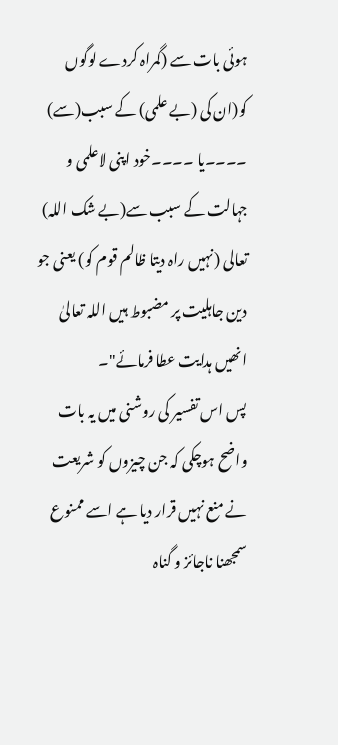ہوئی بات سے (گمراہ کردے لوگوں کو(ان کی (بے علمی) کے سبب(سے) ۔۔۔۔یا ۔۔۔۔خود اپنی لاعلمی و جہالت کے سبب سے(بے شک اللہ) تعالی (نہیں راہ دیتا ظالم قوم کو) یعنی جو دین جاہلیت پر مضبوط ہیں اللہ تعالیٰ انھیں ہدایت عطا فرمائے"۔
پس اس تفسیر کی روشنی میں یہ بات واضح ہوچکی کہ جن چیزوں کو شریعت نے منع نہیں قرار دیا ہے اسے ممنوع سمجھنا ناجائز و گناہ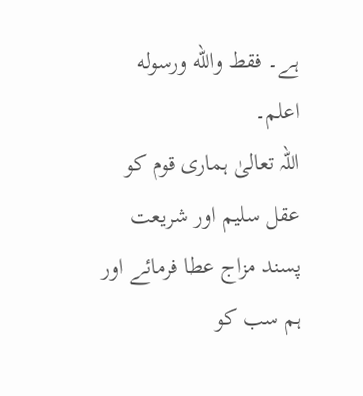ہے۔ فقط والله ورسوله اعلم۔
اللہ تعالیٰ ہماری قوم کو عقل سلیم اور شریعت پسند مزاج عطا فرمائے اور ہم سب کو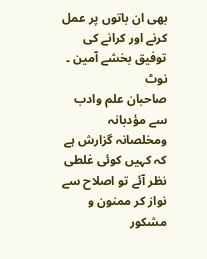بھی ان باتوں پر عمل کرنے اور کرانے کی توفیق بخشے آمین ۔
نوٹ
صاحبان علم وادب سے مؤدبانہ ومخلصانہ گزارش ہے کہ کہیں کوئی غلطی نظر آئے تو اصلاح سے نواز کر ممنون و مشکور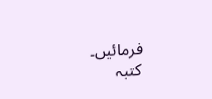فرمائیں۔
کتبہ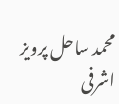محمد ساحل پرویز اشرفی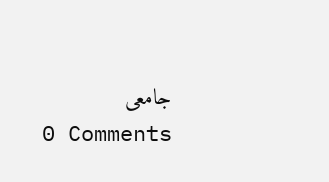جامعی
0 Comments